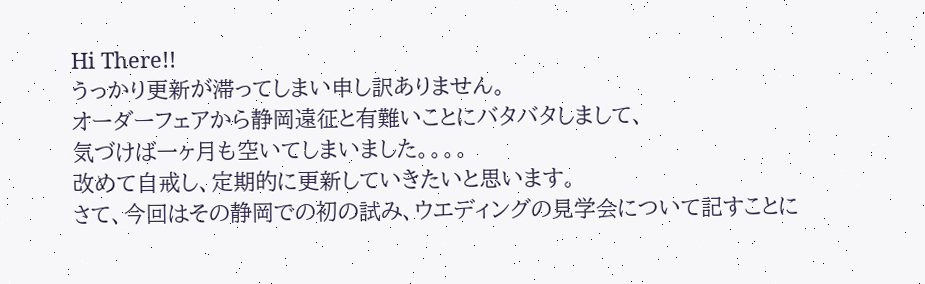Hi There!!
うっかり更新が滞ってしまい申し訳ありません。
オーダーフェアから静岡遠征と有難いことにバタバタしまして、
気づけば一ヶ月も空いてしまいました。。。。
改めて自戒し、定期的に更新していきたいと思います。
さて、今回はその静岡での初の試み、ウエディングの見学会について記すことに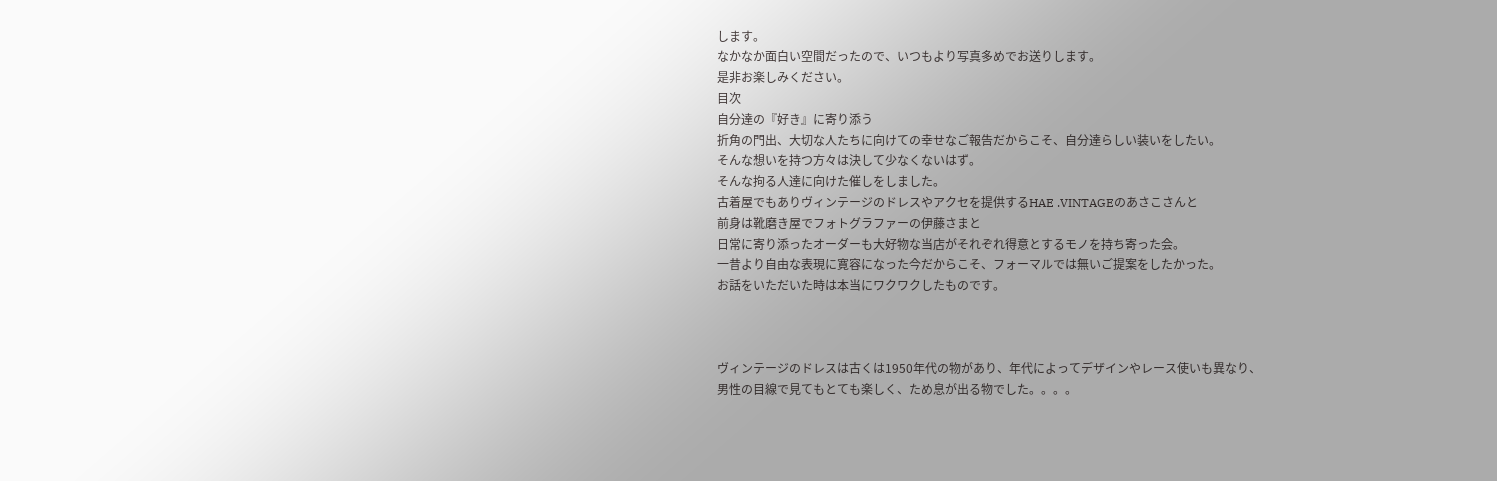します。
なかなか面白い空間だったので、いつもより写真多めでお送りします。
是非お楽しみください。
目次
自分達の『好き』に寄り添う
折角の門出、大切な人たちに向けての幸せなご報告だからこそ、自分達らしい装いをしたい。
そんな想いを持つ方々は決して少なくないはず。
そんな拘る人達に向けた催しをしました。
古着屋でもありヴィンテージのドレスやアクセを提供するHAE .VINTAGEのあさこさんと
前身は靴磨き屋でフォトグラファーの伊藤さまと
日常に寄り添ったオーダーも大好物な当店がそれぞれ得意とするモノを持ち寄った会。
一昔より自由な表現に寛容になった今だからこそ、フォーマルでは無いご提案をしたかった。
お話をいただいた時は本当にワクワクしたものです。



ヴィンテージのドレスは古くは1950年代の物があり、年代によってデザインやレース使いも異なり、
男性の目線で見てもとても楽しく、ため息が出る物でした。。。。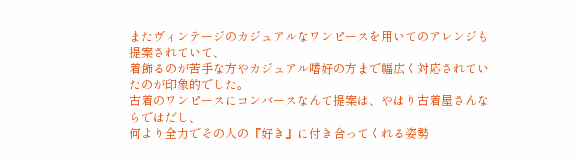またヴィンテージのカジュアルなワンピースを用いてのアレンジも提案されていて、
着飾るのが苦手な方やカジュアル嗜好の方まで幅広く対応されていたのが印象的でした。
古着のワンピースにコンバースなんて提案は、やはり古着屋さんならではだし、
何より全力でその人の『好き』に付き合ってくれる姿勢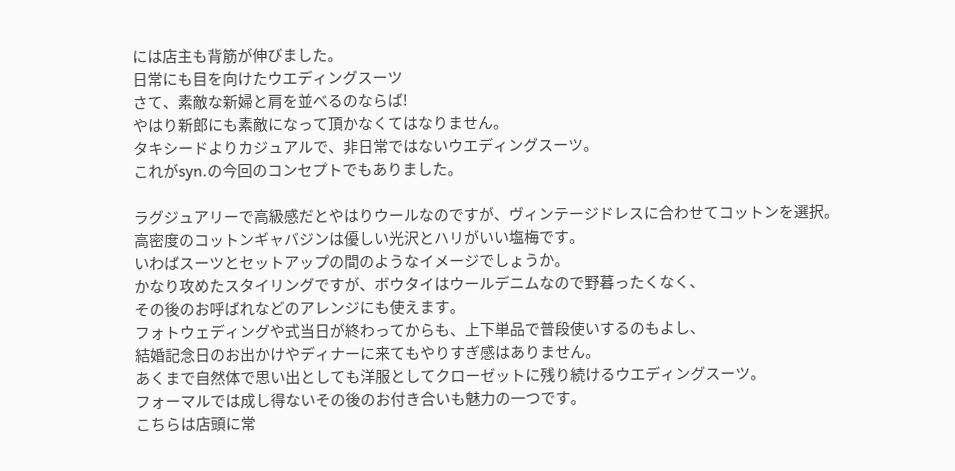には店主も背筋が伸びました。
日常にも目を向けたウエディングスーツ
さて、素敵な新婦と肩を並べるのならば!
やはり新郎にも素敵になって頂かなくてはなりません。
タキシードよりカジュアルで、非日常ではないウエディングスーツ。
これがsyn.の今回のコンセプトでもありました。

ラグジュアリーで高級感だとやはりウールなのですが、ヴィンテージドレスに合わせてコットンを選択。
高密度のコットンギャバジンは優しい光沢とハリがいい塩梅です。
いわばスーツとセットアップの間のようなイメージでしょうか。
かなり攻めたスタイリングですが、ボウタイはウールデニムなので野暮ったくなく、
その後のお呼ばれなどのアレンジにも使えます。
フォトウェディングや式当日が終わってからも、上下単品で普段使いするのもよし、
結婚記念日のお出かけやディナーに来てもやりすぎ感はありません。
あくまで自然体で思い出としても洋服としてクローゼットに残り続けるウエディングスーツ。
フォーマルでは成し得ないその後のお付き合いも魅力の一つです。
こちらは店頭に常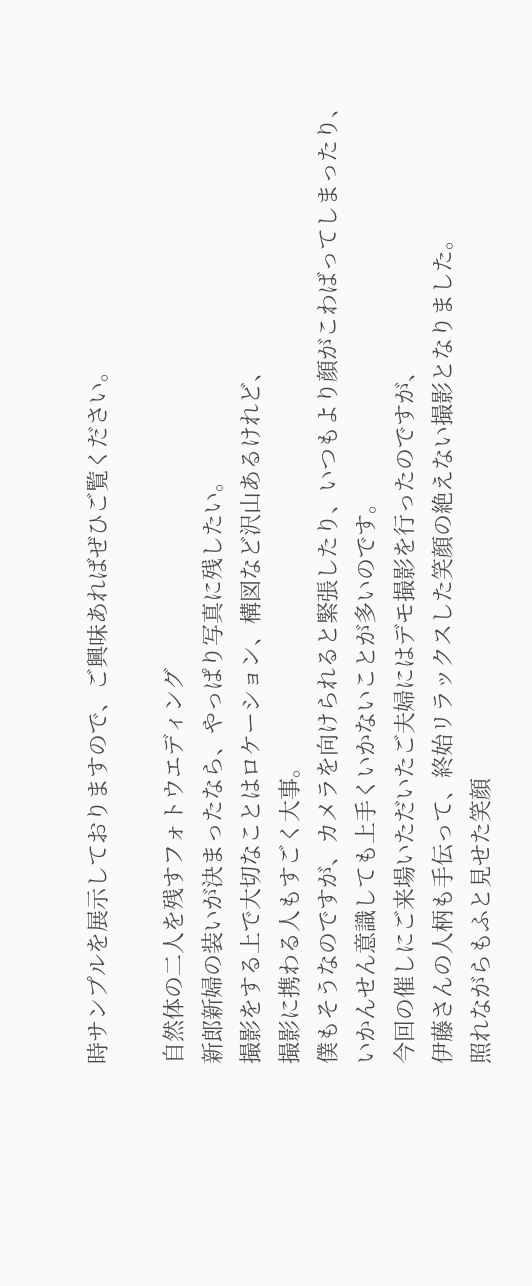時サンプルを展示しておりますので、ご興味あればぜひご覧ください。

自然体の二人を残すフォトウエディング
新郎新婦の装いが決まったなら、やっぱり写真に残したい。
撮影をする上で大切なことはロケーション、構図など沢山あるけれど、
撮影に携わる人もすごく大事。
僕もそうなのですが、カメラを向けられると緊張したり、いつもより顔がこわばってしまったり、
いかんせん意識しても上手くいかないことが多いのです。
今回の催しにご来場いただいたご夫婦にはデモ撮影を行ったのですが、
伊藤さんの人柄も手伝って、終始リラックスした笑顔の絶えない撮影となりました。
照れながらもふと見せた笑顔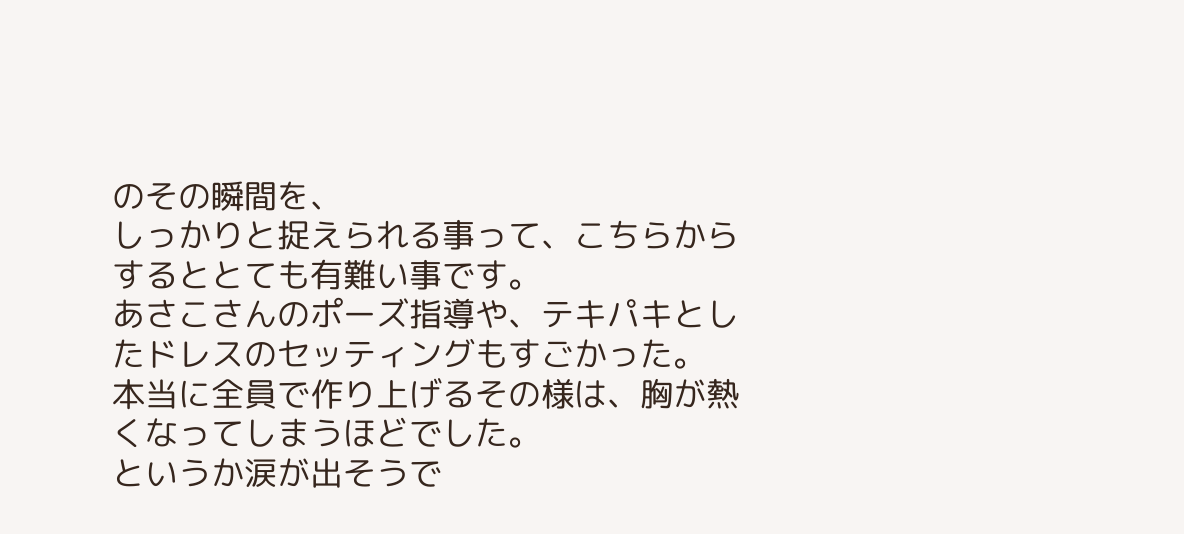のその瞬間を、
しっかりと捉えられる事って、こちらからするととても有難い事です。
あさこさんのポーズ指導や、テキパキとしたドレスのセッティングもすごかった。
本当に全員で作り上げるその様は、胸が熱くなってしまうほどでした。
というか涙が出そうで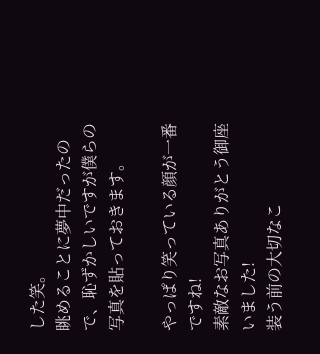した笑。
眺めることに夢中だったので、恥ずかしいですが僕らの写真を貼っておきます。

やっぱり笑っている顔が一番ですね!
素敵なお写真ありがとう御座いました!
装う前の大切なこ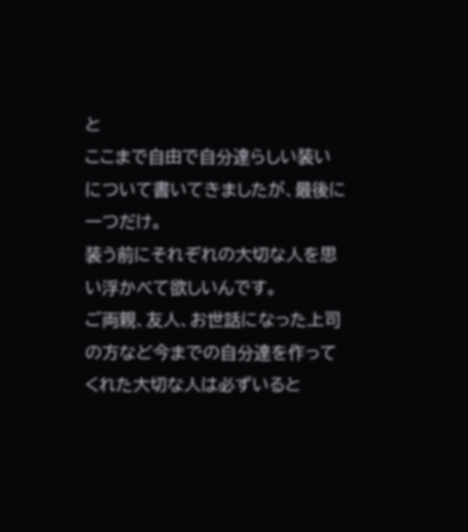と
ここまで自由で自分達らしい装いについて書いてきましたが、最後に一つだけ。
装う前にそれぞれの大切な人を思い浮かべて欲しいんです。
ご両親、友人、お世話になった上司の方など今までの自分達を作ってくれた大切な人は必ずいると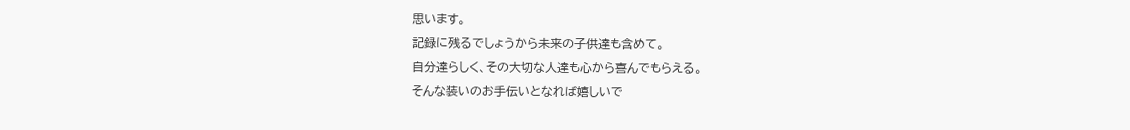思います。
記録に残るでしょうから未来の子供達も含めて。
自分達らしく、その大切な人達も心から喜んでもらえる。
そんな装いのお手伝いとなれば嬉しいで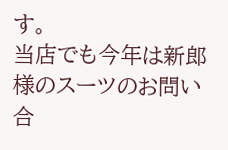す。
当店でも今年は新郎様のスーツのお問い合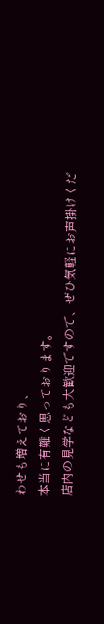わせも増えており、
本当に有難く思っております。
店内の見学なども大歓迎ですので、ぜひ気軽にお声掛けくだ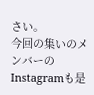さい。
今回の集いのメンバーのInstagramも是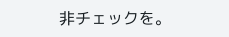非チェックを。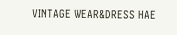VINTAGE WEAR&DRESS HAE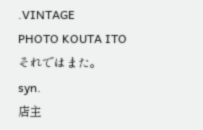.VINTAGE
PHOTO KOUTA ITO
それではまた。
syn.
店主